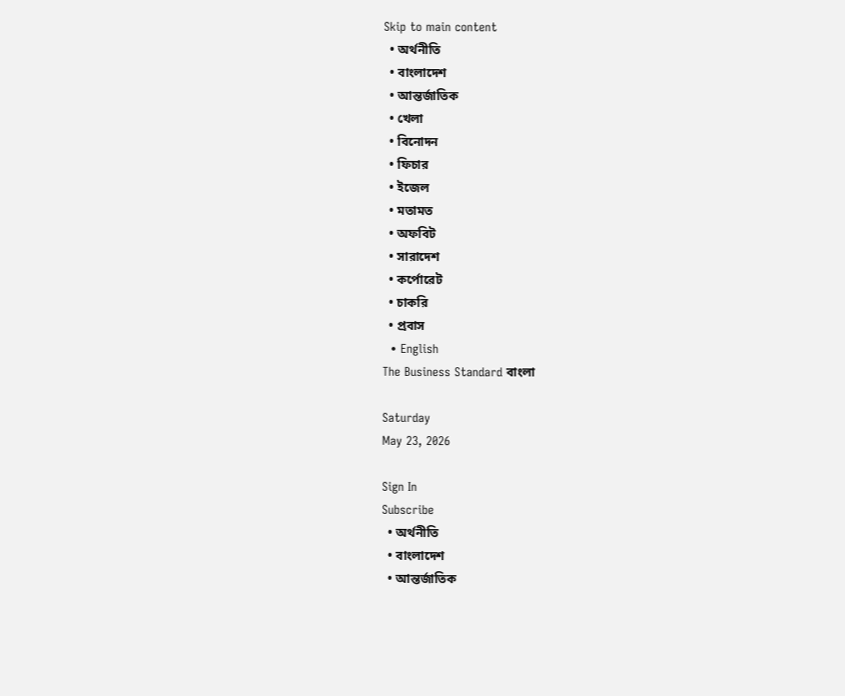Skip to main content
  • অর্থনীতি
  • বাংলাদেশ
  • আন্তর্জাতিক
  • খেলা
  • বিনোদন
  • ফিচার
  • ইজেল
  • মতামত
  • অফবিট
  • সারাদেশ
  • কর্পোরেট
  • চাকরি
  • প্রবাস
  • English
The Business Standard বাংলা

Saturday
May 23, 2026

Sign In
Subscribe
  • অর্থনীতি
  • বাংলাদেশ
  • আন্তর্জাতিক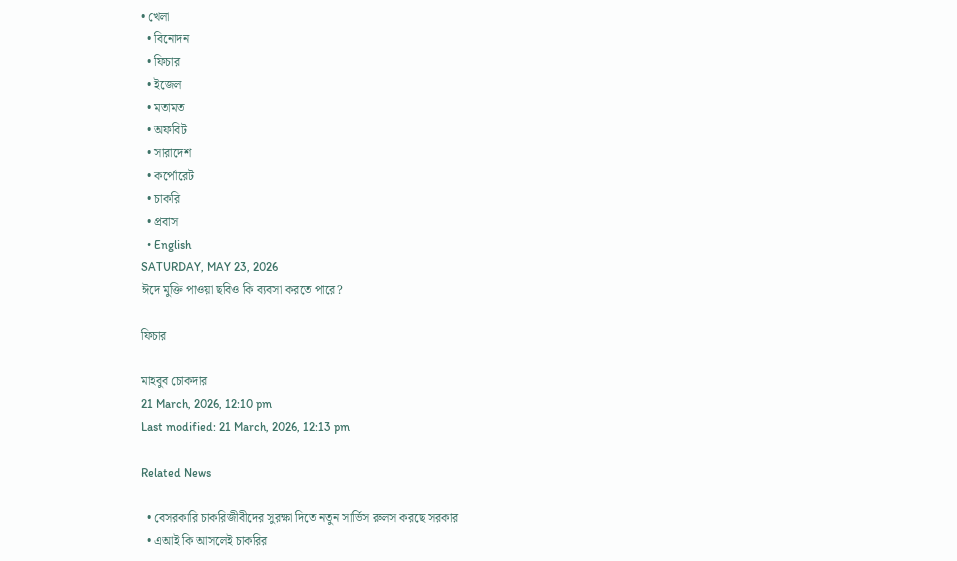• খেলা
  • বিনোদন
  • ফিচার
  • ইজেল
  • মতামত
  • অফবিট
  • সারাদেশ
  • কর্পোরেট
  • চাকরি
  • প্রবাস
  • English
SATURDAY, MAY 23, 2026
ঈদে মুক্তি পাওয়া ছবিও কি ব্যবসা করতে পারে?

ফিচার

মাহবুব চোকদার
21 March, 2026, 12:10 pm
Last modified: 21 March, 2026, 12:13 pm

Related News

  • বেসরকারি চাকরিজীবীদের সুরক্ষা দিতে নতুন সার্ভিস রুলস করছে সরকার
  • এআই কি আসলেই চাকরির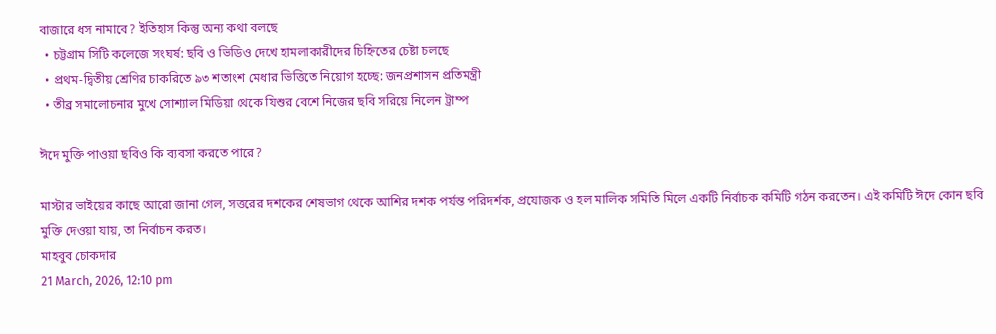বাজারে ধস নামাবে? ইতিহাস কিন্তু অন্য কথা বলছে
  • চট্টগ্রাম সিটি কলেজে সংঘর্ষ: ছবি ও ভিডিও দেখে হামলাকারীদের চিহ্নিতের চেষ্টা চলছে
  • প্রথম-দ্বিতীয় শ্রেণির চাকরিতে ৯৩ শতাংশ মেধার ভিত্তিতে নিয়োগ হচ্ছে: জনপ্রশাসন প্রতিমন্ত্রী
  • তীব্র সমালোচনার মুখে সোশ্যাল মিডিয়া থেকে যিশুর বেশে নিজের ছবি সরিয়ে নিলেন ট্রাম্প

ঈদে মুক্তি পাওয়া ছবিও কি ব্যবসা করতে পারে?

মাস্টার ভাইয়ের কাছে আরো জানা গেল, সত্তরের দশকের শেষভাগ থেকে আশির দশক পর্যন্ত পরিদর্শক, প্রযোজক ও হল মালিক সমিতি মিলে একটি নির্বাচক কমিটি গঠন করতেন। এই কমিটি ঈদে কোন ছবি মুক্তি দেওয়া যায়, তা নির্বাচন করত।
মাহবুব চোকদার
21 March, 2026, 12:10 pm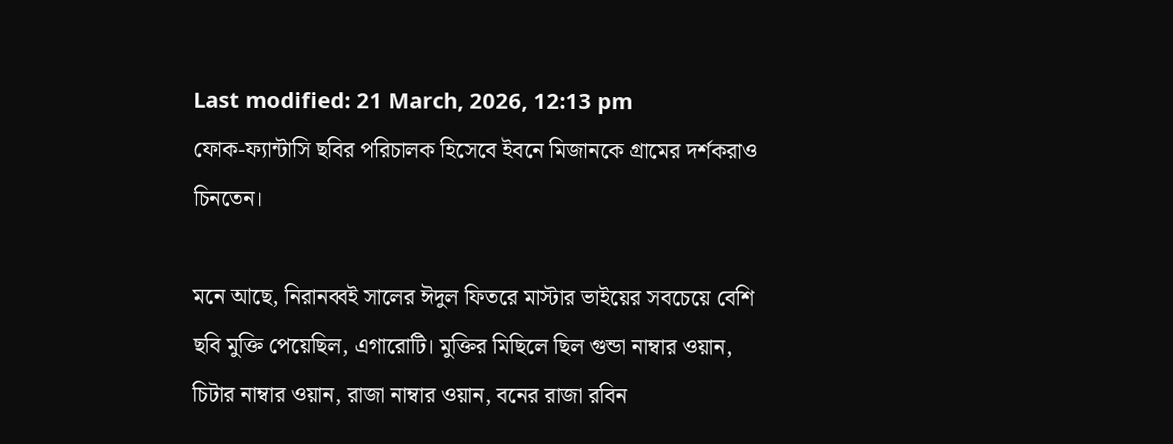Last modified: 21 March, 2026, 12:13 pm
ফোক-ফ্যান্টাসি ছবির পরিচালক হিসেবে ইবনে মিজানকে গ্রামের দর্শকরাও চিনতেন।

মনে আছে, নিরানব্বই সালের ঈদুল ফিতরে মাস্টার ভাইয়ের সবচেয়ে বেশি ছবি মুক্তি পেয়েছিল, এগারোটি। মুক্তির মিছিলে ছিল গুন্ডা নাম্বার ওয়ান, চিটার নাম্বার ওয়ান, রাজা নাম্বার ওয়ান, বনের রাজা রবিন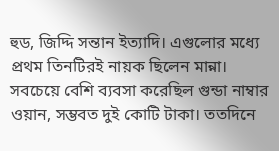হুড, জিদ্দি সন্তান ইত্যাদি। এগুলোর মধ্যে প্রথম তিনটিরই নায়ক ছিলেন মান্না। সবচেয়ে বেশি ব্যবসা করেছিল গুন্ডা নাম্বার ওয়ান, সম্ভবত দুই কোটি টাকা। ততদিনে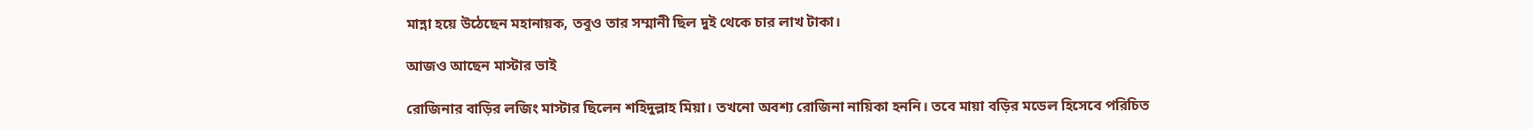মান্না হয়ে উঠেছেন মহানায়ক, তবুও তার সম্মানী ছিল দুই থেকে চার লাখ টাকা।

আজও আছেন মাস্টার ভাই

রোজিনার বাড়ির লজিং মাস্টার ছিলেন শহিদুল্লাহ মিয়া। তখনো অবশ্য রোজিনা নায়িকা হননি। তবে মায়া বড়ির মডেল হিসেবে পরিচিত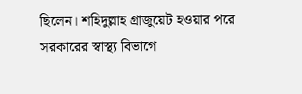ছিলেন। শহিদুল্লাহ গ্রাজুয়েট হওয়ার পরে সরকারের স্বাস্থ্য বিভাগে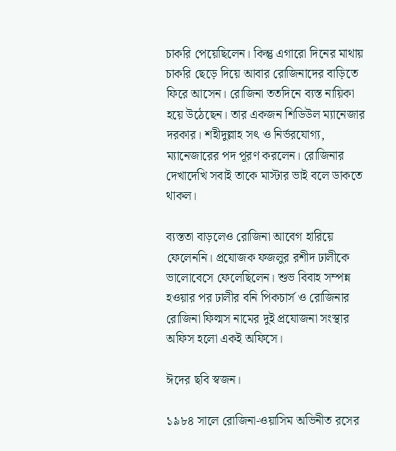চাকরি পেয়েছিলেন। কিন্তু এগারো দিনের মাথায় চাকরি ছেড়ে দিয়ে আবার রোজিনাদের বাড়িতে ফিরে আসেন। রোজিনা ততদিনে ব্যস্ত নায়িকা হয়ে উঠেছেন। তার একজন শিডিউল ম্যানেজার দরকার। শহীদুল্লাহ সৎ ও নির্ভরযোগ্য, ম্যানেজারের পদ পূরণ করলেন। রোজিনার দেখাদেখি সবাই তাকে মাস্টার ভাই বলে ডাকতে থাকল।

ব্যস্ততা বাড়লেও রোজিনা আবেগ হারিয়ে ফেলেননি। প্রযোজক ফজলুর রশীদ ঢালীকে ভালোবেসে ফেলেছিলেন। শুভ বিবাহ সম্পন্ন হওয়ার পর ঢালীর বনি পিকচার্স ও রোজিনার রোজিনা ফিল্মস নামের দুই প্রযোজনা সংস্থার অফিস হলো একই অফিসে।

ঈদের ছবি স্বজন।

১৯৮৪ সালে রোজিনা-ওয়াসিম অভিনীত রসের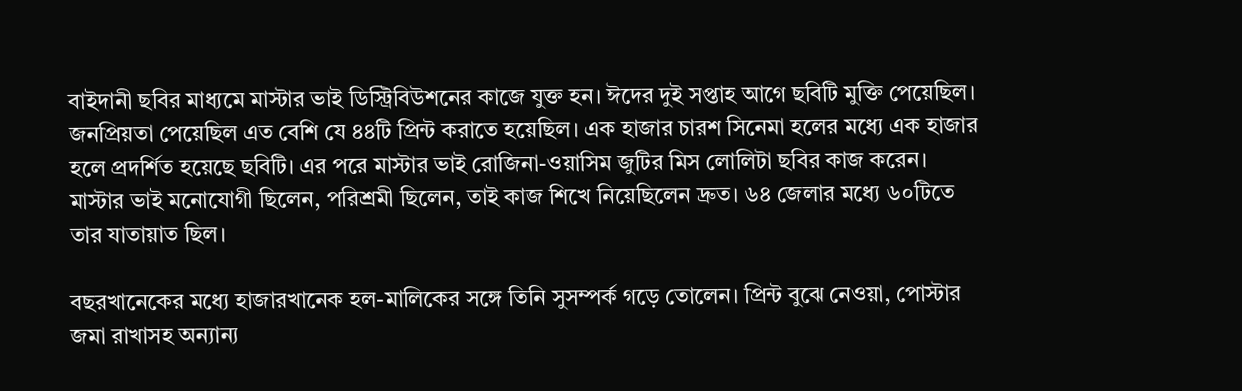বাইদানী ছবির মাধ্যমে মাস্টার ভাই ডিস্ট্রিবিউশনের কাজে যুক্ত হন। ঈদের দুই সপ্তাহ আগে ছবিটি মুক্তি পেয়েছিল। জনপ্রিয়তা পেয়েছিল এত বেশি যে ৪৪টি প্রিন্ট করাতে হয়েছিল। এক হাজার চারশ সিনেমা হলের মধ্যে এক হাজার হলে প্রদর্শিত হয়েছে ছবিটি। এর পরে মাস্টার ভাই রোজিনা-ওয়াসিম জুটির মিস লোলিটা ছবির কাজ করেন। মাস্টার ভাই মনোযোগী ছিলেন, পরিশ্রমী ছিলেন, তাই কাজ শিখে নিয়েছিলেন দ্রুত। ৬৪ জেলার মধ্যে ৬০টিতে তার যাতায়াত ছিল।

বছরখানেকের মধ্যে হাজারখানেক হল-মালিকের সঙ্গে তিনি সুসম্পর্ক গড়ে তোলেন। প্রিন্ট বুঝে নেওয়া, পোস্টার জমা রাখাসহ অন্যান্য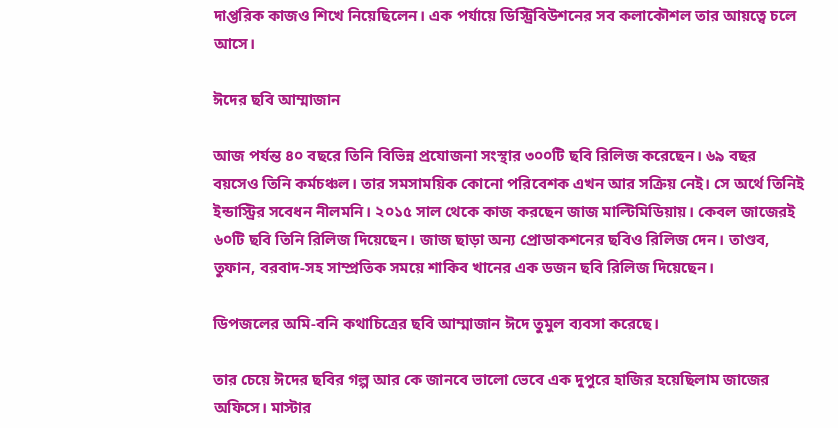দাপ্তরিক কাজও শিখে নিয়েছিলেন। এক পর্যায়ে ডিস্ট্রিবিউশনের সব কলাকৌশল তার আয়ত্বে চলে আসে।

ঈদের ছবি আম্মাজান

আজ পর্যন্ত ৪০ বছরে তিনি বিভিন্ন প্রযোজনা সংস্থার ৩০০টি ছবি রিলিজ করেছেন। ৬৯ বছর বয়সেও তিনি কর্মচঞ্চল। তার সমসাময়িক কোনো পরিবেশক এখন আর সক্রিয় নেই। সে অর্থে তিনিই ইন্ডাস্ট্রির সবেধন নীলমনি। ২০১৫ সাল থেকে কাজ করছেন জাজ মাল্টিমিডিয়ায়। কেবল জাজেরই ৬০টি ছবি তিনি রিলিজ দিয়েছেন। জাজ ছাড়া অন্য প্রোডাকশনের ছবিও রিলিজ দেন। তাণ্ডব, তুফান, বরবাদ-সহ সাম্প্রতিক সময়ে শাকিব খানের এক ডজন ছবি রিলিজ দিয়েছেন।

ডিপজলের অমি-বনি কথাচিত্রের ছবি আম্মাজান ঈদে তুমুল ব্যবসা করেছে।

তার চেয়ে ঈদের ছবির গল্প আর কে জানবে ভালো ভেবে এক দুপুরে হাজির হয়েছিলাম জাজের অফিসে। মাস্টার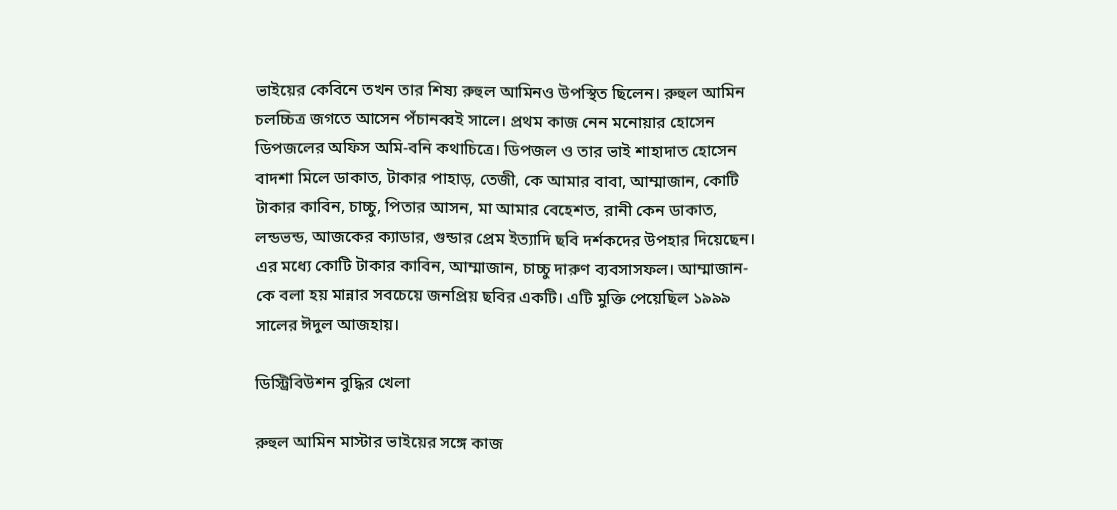ভাইয়ের কেবিনে তখন তার শিষ্য রুহুল আমিনও উপস্থিত ছিলেন। রুহুল আমিন চলচ্চিত্র জগতে আসেন পঁচানব্বই সালে। প্রথম কাজ নেন মনোয়ার হোসেন ডিপজলের অফিস অমি-বনি কথাচিত্রে। ডিপজল ও তার ভাই শাহাদাত হোসেন বাদশা মিলে ডাকাত, টাকার পাহাড়, তেজী, কে আমার বাবা, আম্মাজান, কোটি টাকার কাবিন, চাচ্চু, পিতার আসন, মা আমার বেহেশত, রানী কেন ডাকাত, লন্ডভন্ড, আজকের ক্যাডার, গুন্ডার প্রেম ইত্যাদি ছবি দর্শকদের উপহার দিয়েছেন। এর মধ্যে কোটি টাকার কাবিন, আম্মাজান, চাচ্চু দারুণ ব্যবসাসফল। আম্মাজান-কে বলা হয় মান্নার সবচেয়ে জনপ্রিয় ছবির একটি। এটি মুক্তি পেয়েছিল ১৯৯৯ সালের ঈদুল আজহায়।

ডিস্ট্রিবিউশন বুদ্ধির খেলা

রুহুল আমিন মাস্টার ভাইয়ের সঙ্গে কাজ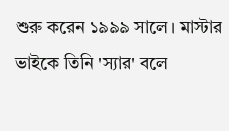শুরু করেন ১৯৯৯ সালে। মাস্টার ভাইকে তিনি 'স্যার' বলে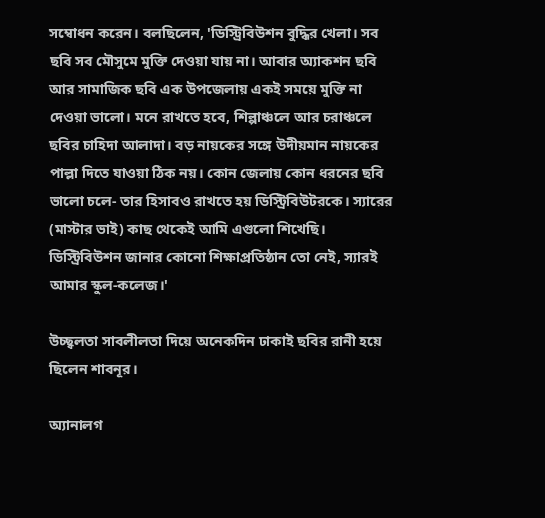সম্বোধন করেন। বলছিলেন, 'ডিস্ট্রিবিউশন বুদ্ধির খেলা। সব ছবি সব মৌসুমে মুক্তি দেওয়া যায় না। আবার অ্যাকশন ছবি আর সামাজিক ছবি এক উপজেলায় একই সময়ে মুক্তি না দেওয়া ভালো। মনে রাখতে হবে, শিল্পাঞ্চলে আর চরাঞ্চলে ছবির চাহিদা আলাদা। বড় নায়কের সঙ্গে উদীয়মান নায়কের পাল্লা দিতে যাওয়া ঠিক নয়। কোন জেলায় কোন ধরনের ছবি ভালো চলে- তার হিসাবও রাখতে হয় ডিস্ট্রিবিউটরকে। স্যারের (মাস্টার ভাই) কাছ থেকেই আমি এগুলো শিখেছি। ডিস্ট্রিবিউশন জানার কোনো শিক্ষাপ্রতিষ্ঠান তো নেই, স্যারই আমার স্কুল-কলেজ।'

উচ্ছ্বলতা সাবলীলতা দিয়ে অনেকদিন ঢাকাই ছবির রানী হয়ে ছিলেন শাবনূর।

অ্যানালগ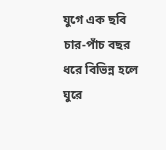যুগে এক ছবি চার-পাঁচ বছর ধরে বিভিন্ন হলে ঘুরে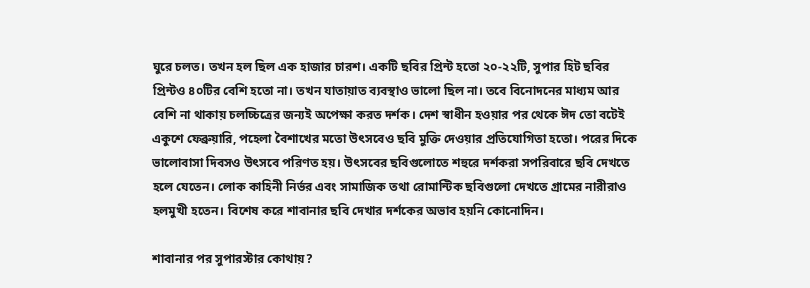ঘুরে চলত। তখন হল ছিল এক হাজার চারশ। একটি ছবির প্রিন্ট হতো ২০-২২টি, সুপার হিট ছবির প্রিন্টও ৪০টির বেশি হতো না। তখন যাতায়াত ব্যবস্থাও ভালো ছিল না। তবে বিনোদনের মাধ্যম আর বেশি না থাকায় চলচ্চিত্রের জন্যই অপেক্ষা করত দর্শক। দেশ স্বাধীন হওয়ার পর থেকে ঈদ তো বটেই একুশে ফেব্রুয়ারি, পহেলা বৈশাখের মতো উৎসবেও ছবি মুক্তি দেওয়ার প্রতিযোগিতা হতো। পরের দিকে ভালোবাসা দিবসও উৎসবে পরিণত হয়। উৎসবের ছবিগুলোতে শহুরে দর্শকরা সপরিবারে ছবি দেখতে হলে যেতেন। লোক কাহিনী নির্ভর এবং সামাজিক তথা রোমান্টিক ছবিগুলো দেখতে গ্রামের নারীরাও হলমুখী হতেন। বিশেষ করে শাবানার ছবি দেখার দর্শকের অভাব হয়নি কোনোদিন।

শাবানার পর সুপারস্টার কোথায়?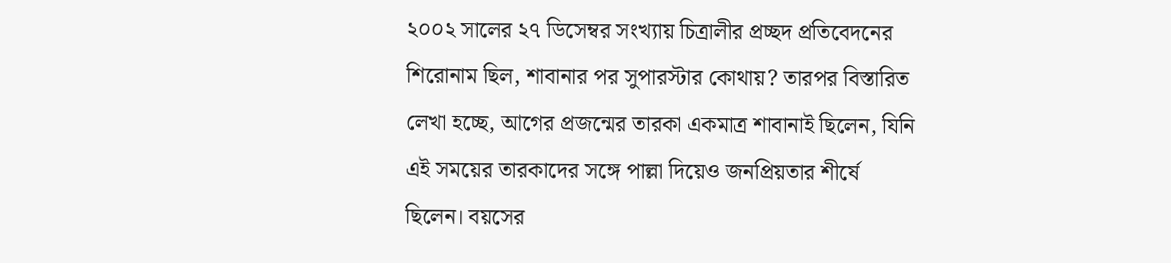২০০২ সালের ২৭ ডিসেম্বর সংখ্যায় চিত্রালীর প্রচ্ছদ প্রতিবেদনের শিরোনাম ছিল, শাবানার পর সুপারস্টার কোথায়? তারপর বিস্তারিত লেখা হচ্ছে, আগের প্রজন্মের তারকা একমাত্র শাবানাই ছিলেন, যিনি এই সময়ের তারকাদের সঙ্গে পাল্লা দিয়েও জনপ্রিয়তার শীর্ষে ছিলেন। বয়সের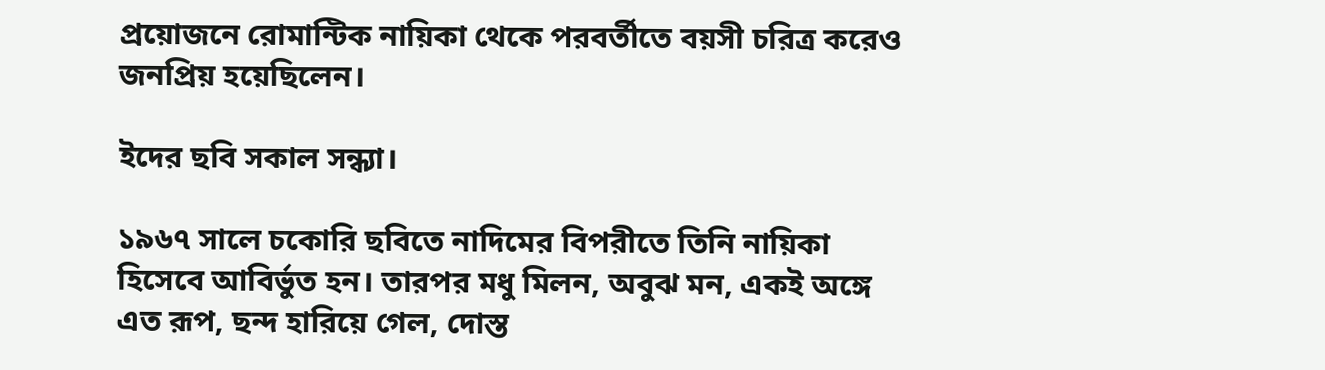প্রয়োজনে রোমান্টিক নায়িকা থেকে পরবর্তীতে বয়সী চরিত্র করেও জনপ্রিয় হয়েছিলেন।

ইদের ছবি সকাল সন্ধ্যা।

১৯৬৭ সালে চকোরি ছবিতে নাদিমের বিপরীতে তিনি নায়িকা হিসেবে আবির্ভুত হন। তারপর মধু মিলন, অবুঝ মন, একই অঙ্গে এত রূপ, ছন্দ হারিয়ে গেল, দোস্ত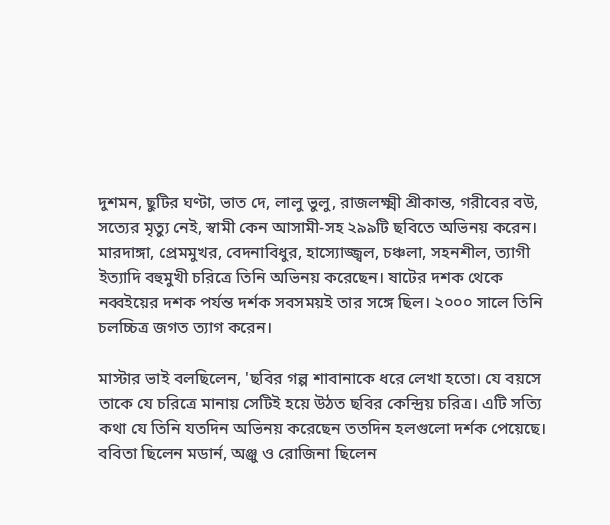দুশমন, ছুটির ঘণ্টা, ভাত দে, লালু ভুলু, রাজলক্ষ্মী শ্রীকান্ত, গরীবের বউ, সত্যের মৃত্যু নেই, স্বামী কেন আসামী-সহ ২৯৯টি ছবিতে অভিনয় করেন। মারদাঙ্গা, প্রেমমুখর, বেদনাবিধুর, হাস্যোজ্জ্বল, চঞ্চলা, সহনশীল, ত্যাগী ইত্যাদি বহুমুখী চরিত্রে তিনি অভিনয় করেছেন। ষাটের দশক থেকে নব্বইয়ের দশক পর্যন্ত দর্শক সবসময়ই তার সঙ্গে ছিল। ২০০০ সালে তিনি চলচ্চিত্র জগত ত্যাগ করেন।

মাস্টার ভাই বলছিলেন, 'ছবির গল্প শাবানাকে ধরে লেখা হতো। যে বয়সে তাকে যে চরিত্রে মানায় সেটিই হয়ে উঠত ছবির কেন্দ্রিয় চরিত্র। এটি সত্যি কথা যে তিনি যতদিন অভিনয় করেছেন ততদিন হলগুলো দর্শক পেয়েছে। ববিতা ছিলেন মডার্ন, অঞ্জু ও রোজিনা ছিলেন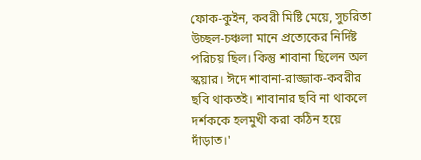ফোক-কুইন, কবরী মিষ্টি মেয়ে, সুচরিতা উচ্ছল-চঞ্চলা মানে প্রত্যেকের নির্দিষ্ট পরিচয় ছিল। কিন্তু শাবানা ছিলেন অল স্কয়ার। ঈদে শাবানা-রাজ্জাক-কবরীর ছবি থাকতই। শাবানার ছবি না থাকলে দর্শককে হলমুখী করা কঠিন হয়ে দাঁড়াত।'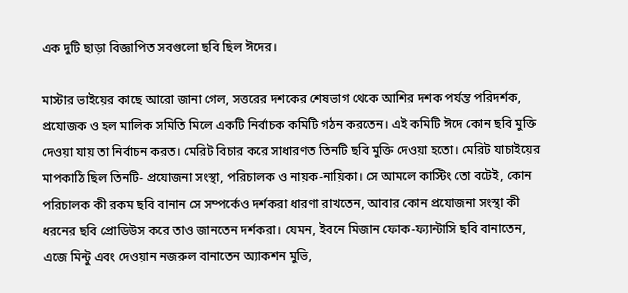এক দুটি ছাড়া বিজ্ঞাপিত সবগুলো ছবি ছিল ঈদের।

মাস্টার ভাইয়ের কাছে আরো জানা গেল, সত্তরের দশকের শেষভাগ থেকে আশির দশক পর্যন্ত পরিদর্শক, প্রযোজক ও হল মালিক সমিতি মিলে একটি নির্বাচক কমিটি গঠন করতেন। এই কমিটি ঈদে কোন ছবি মুক্তি দেওয়া যায় তা নির্বাচন করত। মেরিট বিচার করে সাধারণত তিনটি ছবি মুক্তি দেওয়া হতো। মেরিট যাচাইয়ের মাপকাঠি ছিল তিনটি- প্রযোজনা সংস্থা, পরিচালক ও নায়ক-নায়িকা। সে আমলে কাস্টিং তো বটেই, কোন পরিচালক কী রকম ছবি বানান সে সম্পর্কেও দর্শকরা ধারণা রাখতেন, আবার কোন প্রযোজনা সংস্থা কী ধরনের ছবি প্রোডিউস করে তাও জানতেন দর্শকরা। যেমন, ইবনে মিজান ফোক-ফ্যান্টাসি ছবি বানাতেন, এজে মিন্টু এবং দেওয়ান নজরুল বানাতেন অ্যাকশন মুভি,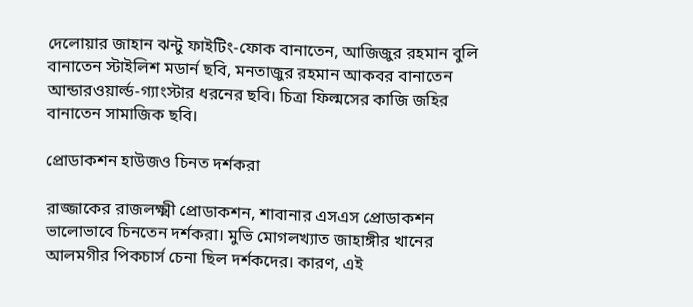দেলোয়ার জাহান ঝন্টু ফাইটিং-ফোক বানাতেন, আজিজুর রহমান বুলি বানাতেন স্টাইলিশ মডার্ন ছবি, মনতাজুর রহমান আকবর বানাতেন আন্ডারওয়ার্ল্ড-গ্যাংস্টার ধরনের ছবি। চিত্রা ফিল্মসের কাজি জহির বানাতেন সামাজিক ছবি।

প্রোডাকশন হাউজও চিনত দর্শকরা

রাজ্জাকের রাজলক্ষ্মী প্রোডাকশন, শাবানার এসএস প্রোডাকশন ভালোভাবে চিনতেন দর্শকরা। মুভি মোগলখ্যাত জাহাঙ্গীর খানের আলমগীর পিকচার্স চেনা ছিল দর্শকদের। কারণ, এই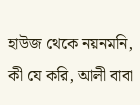হাউজ থেকে নয়নমনি, কী যে করি, আলী বাবা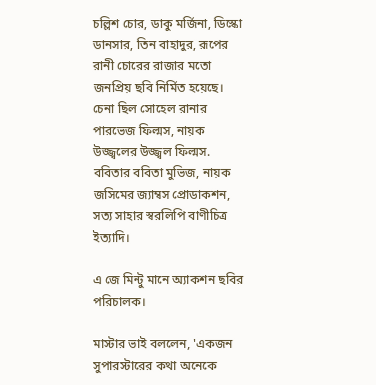চল্লিশ চোর, ডাকু মর্জিনা, ডিস্কো ডানসার, তিন বাহাদুর, রূপের রানী চোরের রাজার মতো জনপ্রিয় ছবি নির্মিত হয়েছে। চেনা ছিল সোহেল রানার পারভেজ ফিল্মস, নায়ক উজ্জ্বলের উজ্জ্বল ফিল্মস. ববিতার ববিতা মুভিজ, নায়ক জসিমের জ্যাম্বস প্রোডাকশন, সত্য সাহার স্বরলিপি বাণীচিত্র ইত্যাদি।

এ জে মিন্টু মানে অ্যাকশন ছবির পরিচালক।

মাস্টার ভাই বললেন, 'একজন সুপারস্টারের কথা অনেকে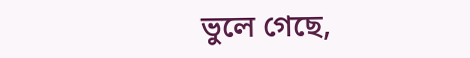ভুলে গেছে,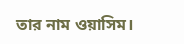তার নাম ওয়াসিম।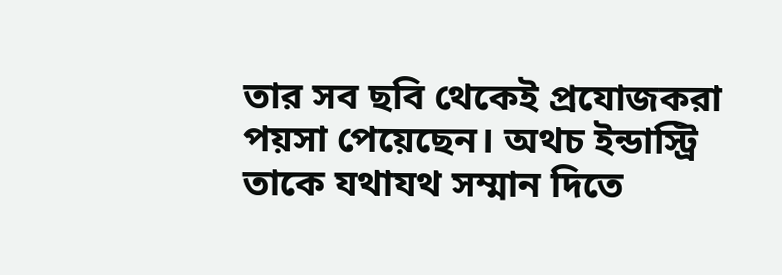তার সব ছবি থেকেই প্রযোজকরা পয়সা পেয়েছেন। অথচ ইন্ডাস্ট্রি তাকে যথাযথ সম্মান দিতে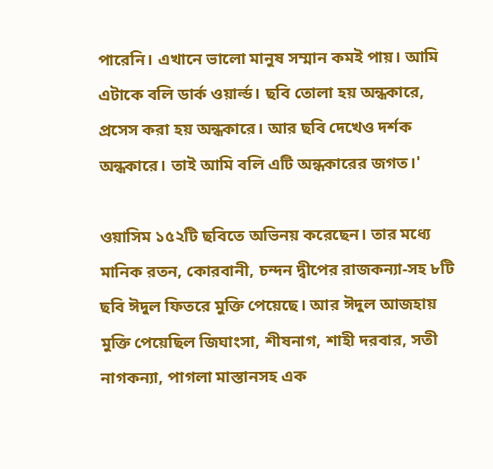পারেনি। এখানে ভালো মানুষ সম্মান কমই পায়। আমি এটাকে বলি ডার্ক ওয়ার্ল্ড। ছবি তোলা হয় অন্ধকারে, প্রসেস করা হয় অন্ধকারে। আর ছবি দেখেও দর্শক অন্ধকারে। তাই আমি বলি এটি অন্ধকারের জগত।'

ওয়াসিম ১৫২টি ছবিতে অভিনয় করেছেন। তার মধ্যে মানিক রতন, কোরবানী, চন্দন দ্বীপের রাজকন্যা-সহ ৮টি ছবি ঈদুল ফিতরে মুক্তি পেয়েছে। আর ঈদুল আজহায় মুক্তি পেয়েছিল জিঘাংসা, শীষনাগ, শাহী দরবার, সতী নাগকন্যা, পাগলা মাস্তানসহ এক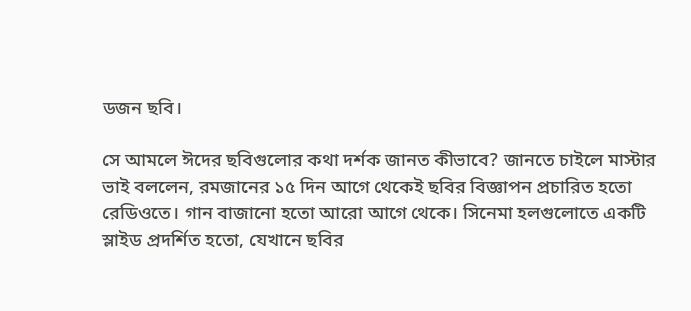ডজন ছবি।

সে আমলে ঈদের ছবিগুলোর কথা দর্শক জানত কীভাবে? জানতে চাইলে মাস্টার ভাই বললেন, রমজানের ১৫ দিন আগে থেকেই ছবির বিজ্ঞাপন প্রচারিত হতো রেডিওতে। গান বাজানো হতো আরো আগে থেকে। সিনেমা হলগুলোতে একটি স্লাইড প্রদর্শিত হতো, যেখানে ছবির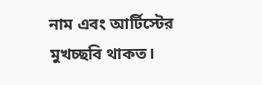নাম এবং আর্টিস্টের মুখচ্ছবি থাকত।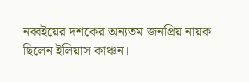নব্বইয়ের দশকের অন্যতম জনপ্রিয় নায়ক ছিলেন ইলিয়াস কাঞ্চন।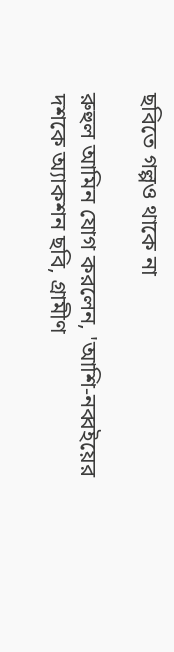ছবিতে গল্পও থাকে না

রুহুল আমিন যোগ করলেন, 'আশি-নব্বইয়ের দশকে অ্যাকশন ছবি, গ্রামীণ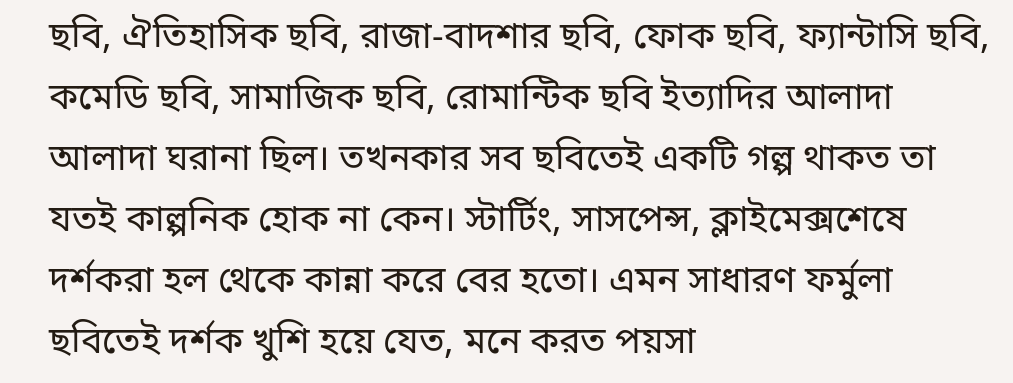ছবি, ঐতিহাসিক ছবি, রাজা-বাদশার ছবি, ফোক ছবি, ফ্যান্টাসি ছবি, কমেডি ছবি, সামাজিক ছবি, রোমান্টিক ছবি ইত্যাদির আলাদা আলাদা ঘরানা ছিল। তখনকার সব ছবিতেই একটি গল্প থাকত তা যতই কাল্পনিক হোক না কেন। স্টার্টিং, সাসপেন্স, ক্লাইমেক্সশেষে দর্শকরা হল থেকে কান্না করে বের হতো। এমন সাধারণ ফর্মুলা ছবিতেই দর্শক খুশি হয়ে যেত, মনে করত পয়সা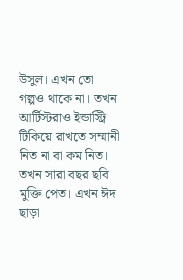উসুল। এখন তো গল্পও থাকে না। তখন আর্টিস্টরাও ইন্ডাস্ট্রি টিকিয়ে রাখতে সম্মানী নিত না বা কম নিত। তখন সারা বছর ছবি মুক্তি পেত। এখন ঈদ ছাড়া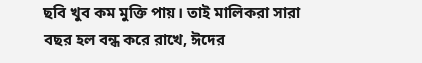ছবি খুব কম মুক্তি পায়। তাই মালিকরা সারা বছর হল বন্ধ করে রাখে, ঈদের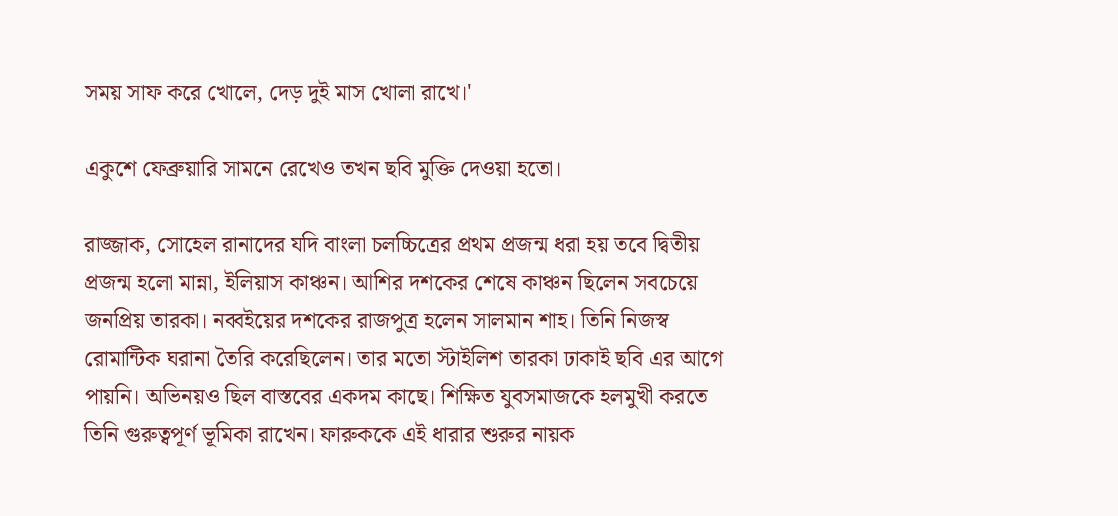সময় সাফ করে খোলে, দেড় দুই মাস খোলা রাখে।'

একুশে ফেব্রুয়ারি সামনে রেখেও তখন ছবি মুক্তি দেওয়া হতো।

রাজ্জাক, সোহেল রানাদের যদি বাংলা চলচ্চিত্রের প্রথম প্রজন্ম ধরা হয় তবে দ্বিতীয় প্রজন্ম হলো মান্না, ইলিয়াস কাঞ্চন। আশির দশকের শেষে কাঞ্চন ছিলেন সবচেয়ে জনপ্রিয় তারকা। নব্বইয়ের দশকের রাজপুত্র হলেন সালমান শাহ। তিনি নিজস্ব রোমান্টিক ঘরানা তৈরি করেছিলেন। তার মতো স্টাইলিশ তারকা ঢাকাই ছবি এর আগে পায়নি। অভিনয়ও ছিল বাস্তবের একদম কাছে। শিক্ষিত যুবসমাজকে হলমুখী করতে তিনি গুরুত্বপূর্ণ ভূমিকা রাখেন। ফারুককে এই ধারার শুরুর নায়ক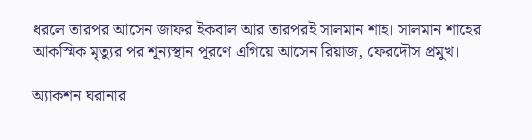ধরলে তারপর আসেন জাফর ইকবাল আর তারপরই সালমান শাহ। সালমান শাহের আকস্মিক মৃত্যুর পর শূন্যস্থান পূরণে এগিয়ে আসেন রিয়াজ, ফেরদৌস প্রমুখ।

অ্যাকশন ঘরানার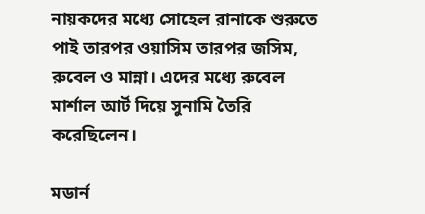নায়কদের মধ্যে সোহেল রানাকে শুরুতে পাই তারপর ওয়াসিম তারপর জসিম, রুবেল ও মান্না। এদের মধ্যে রুবেল মার্শাল আর্ট দিয়ে সুনামি তৈরি করেছিলেন।

মডার্ন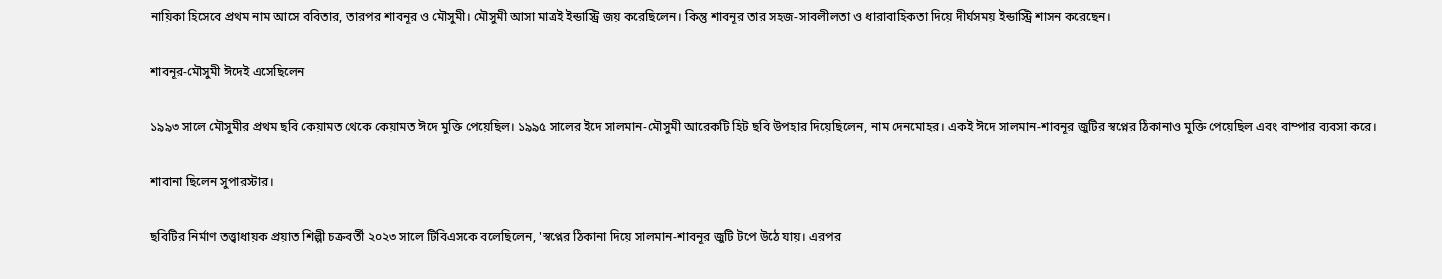নায়িকা হিসেবে প্রথম নাম আসে ববিতার, তারপর শাবনূর ও মৌসুমী। মৌসুমী আসা মাত্রই ইন্ডাস্ট্রি জয় করেছিলেন। কিন্তু শাবনূর তার সহজ-সাবলীলতা ও ধারাবাহিকতা দিয়ে দীর্ঘসময় ইন্ডাস্ট্রি শাসন করেছেন।

শাবনূর-মৌসুমী ঈদেই এসেছিলেন

১৯৯৩ সালে মৌসুমীর প্রথম ছবি কেয়ামত থেকে কেয়ামত ঈদে মুক্তি পেয়েছিল। ১৯৯৫ সালের ইদে সালমান-মৌসুমী আরেকটি হিট ছবি উপহার দিয়েছিলেন, নাম দেনমোহর। একই ঈদে সালমান-শাবনূর জুটির স্বপ্নের ঠিকানাও মুক্তি পেয়েছিল এবং বাম্পার ব্যবসা করে।

শাবানা ছিলেন সুপারস্টার।

ছবিটির নির্মাণ তত্ত্বাধায়ক প্রয়াত শিল্পী চক্রবর্তী ২০২৩ সালে টিবিএসকে বলেছিলেন, 'স্বপ্নের ঠিকানা দিয়ে সালমান-শাবনূর জুটি টপে উঠে যায়। এরপর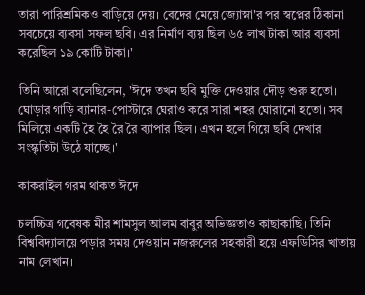তারা পারিশ্রমিকও বাড়িয়ে দেয়। বেদের মেয়ে জ্যোস্না'র পর স্বপ্নের ঠিকানা সবচেয়ে ব্যবসা সফল ছবি। এর নির্মাণ ব্যয় ছিল ৬৫ লাখ টাকা আর ব্যবসা করেছিল ১৯ কোটি টাকা।'

তিনি আরো বলেছিলেন, 'ঈদে তখন ছবি মুক্তি দেওয়ার দৌড় শুরু হতো। ঘোড়ার গাড়ি ব্যানার-পোস্টারে ঘেরাও করে সারা শহর ঘোরানো হতো। সব মিলিয়ে একটি হৈ হৈ রৈ রৈ ব্যাপার ছিল। এখন হলে গিয়ে ছবি দেখার সংস্কৃতিটা উঠে যাচ্ছে।'

কাকরাইল গরম থাকত ঈদে

চলচ্চিত্র গবেষক মীর শামসুল আলম বাবুর অভিজ্ঞতাও কাছাকাছি। তিনি বিশ্ববিদ্যালয়ে পড়ার সময় দেওয়ান নজরুলের সহকারী হয়ে এফডিসির খাতায় নাম লেখান।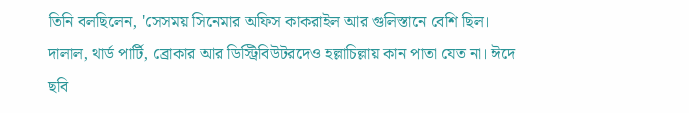তিনি বলছিলেন, 'সেসময় সিনেমার অফিস কাকরাইল আর গুলিস্তানে বেশি ছিল। দালাল, থার্ড পার্টি, ব্রোকার আর ডিস্ট্রিবিউটরদেও হল্লাচিল্লায় কান পাতা যেত না। ঈদে ছবি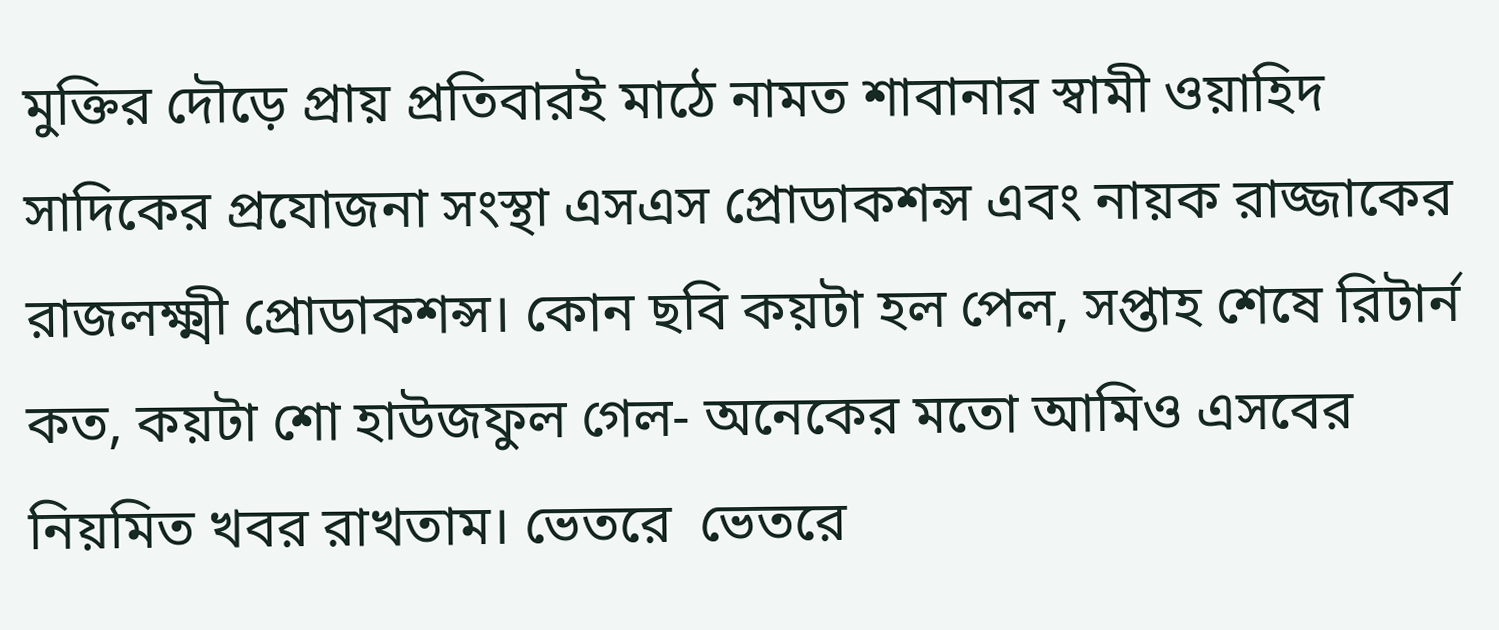মুক্তির দৌড়ে প্রায় প্রতিবারই মাঠে নামত শাবানার স্বামী ওয়াহিদ সাদিকের প্রযোজনা সংস্থা এসএস প্রোডাকশন্স এবং নায়ক রাজ্জাকের রাজলক্ষ্মী প্রোডাকশন্স। কোন ছবি কয়টা হল পেল, সপ্তাহ শেষে রিটার্ন কত, কয়টা শো হাউজফুল গেল- অনেকের মতো আমিও এসবের নিয়মিত খবর রাখতাম। ভেতরে  ভেতরে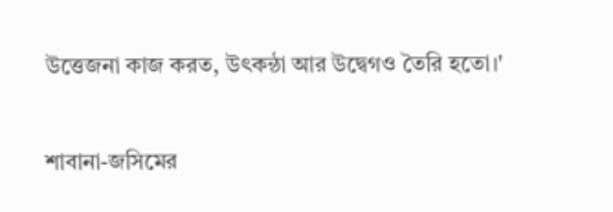উত্তেজনা কাজ করত, উৎকন্ঠা আর উদ্বেগও তৈরি হতো।'

শাবানা-জসিমের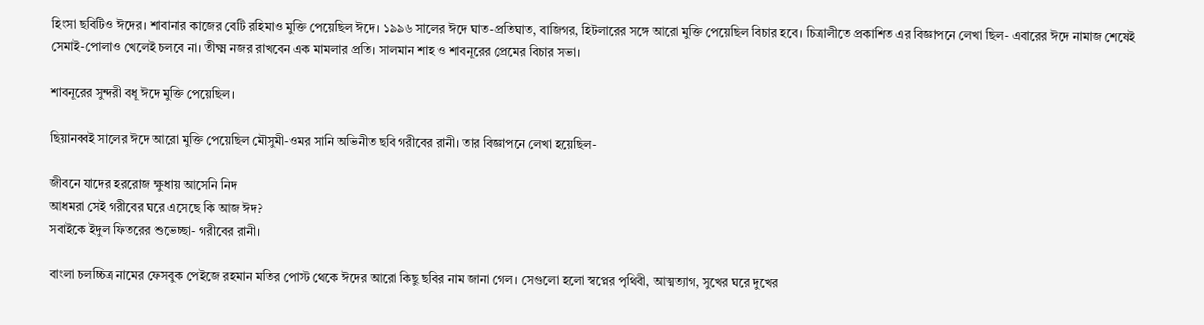হিংসা ছবিটিও ঈদের। শাবানার কাজের বেটি রহিমাও মুক্তি পেয়েছিল ঈদে। ১৯৯৬ সালের ঈদে ঘাত-প্রতিঘাত, বাজিগর, হিটলারের সঙ্গে আরো মুক্তি পেয়েছিল বিচার হবে। চিত্রালীতে প্রকাশিত এর বিজ্ঞাপনে লেখা ছিল- এবারের ঈদে নামাজ শেষেই সেমাই-পোলাও খেলেই চলবে না। তীক্ষ্ম নজর রাখবেন এক মামলার প্রতি। সালমান শাহ ও শাবনূরের প্রেমের বিচার সভা।

শাবনূরের সুন্দরী বধূ ঈদে মুক্তি পেয়েছিল।

ছিয়ানব্বই সালের ঈদে আরো মুক্তি পেয়েছিল মৌসুমী-ওমর সানি অভিনীত ছবি গরীবের রানী। তার বিজ্ঞাপনে লেখা হয়েছিল-

জীবনে যাদের হররোজ ক্ষুধায় আসেনি নিদ
আধমরা সেই গরীবের ঘরে এসেছে কি আজ ঈদ?
সবাইকে ইদুল ফিতরের শুভেচ্ছা- গরীবের রানী।

বাংলা চলচ্চিত্র নামের ফেসবুক পেইজে রহমান মতির পোস্ট থেকে ঈদের আরো কিছু ছবির নাম জানা গেল। সেগুলো হলো স্বপ্নের পৃথিবী, আত্মত্যাগ, সুখের ঘরে দুখের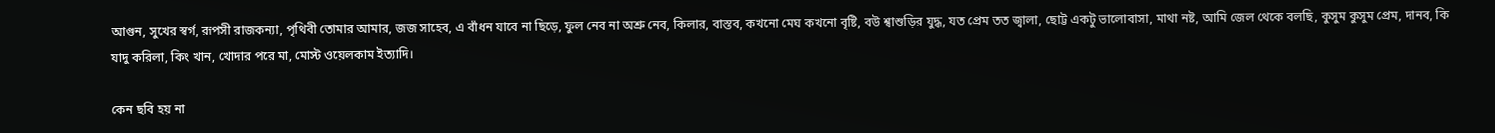আগুন, সুখের স্বর্গ, রূপসী রাজকন্যা, পৃথিবী তোমার আমার, জজ সাহেব, এ বাঁধন যাবে না ছিড়ে, ফুল নেব না অশ্রু নেব, কিলার, বাস্তব, কখনো মেঘ কখনো বৃষ্টি, বউ শ্বাশুড়ির যুদ্ধ, যত প্রেম তত জ্বালা, ছোট্ট একটু ভালোবাসা, মাথা নষ্ট, আমি জেল থেকে বলছি, কুসুম কুসুম প্রেম, দানব, কি যাদু করিলা, কিং খান, খোদার পরে মা, মোস্ট ওয়েলকাম ইত্যাদি।

কেন ছবি হয় না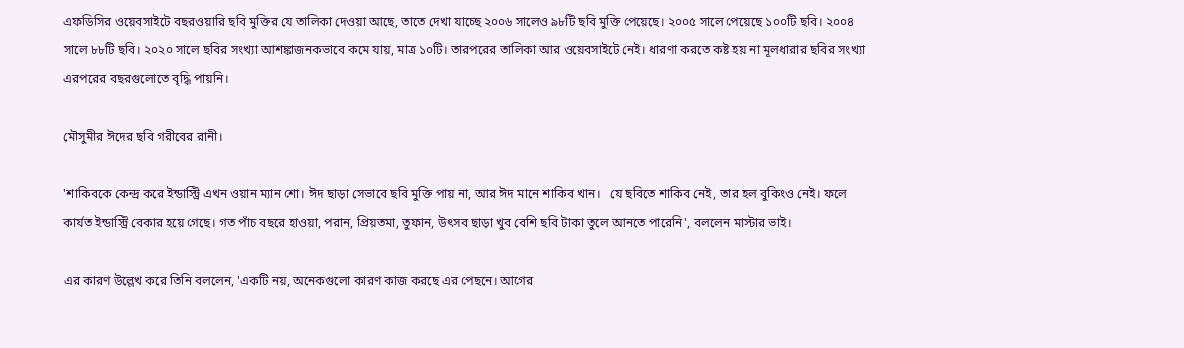এফডিসির ওয়েবসাইটে বছরওয়ারি ছবি মুক্তির যে তালিকা দেওয়া আছে, তাতে দেখা যাচ্ছে ২০০৬ সালেও ৯৮টি ছবি মুক্তি পেয়েছে। ২০০৫ সালে পেয়েছে ১০০টি ছবি। ২০০৪ সালে ৮৮টি ছবি। ২০২০ সালে ছবির সংখ্যা আশঙ্কাজনকভাবে কমে যায়, মাত্র ১০টি। তারপরের তালিকা আর ওয়েবসাইটে নেই। ধারণা করতে কষ্ট হয় না মূলধারার ছবির সংখ্যা এরপরের বছরগুলোতে বৃদ্ধি পায়নি।

মৌসুমীর ঈদের ছবি গরীবের রানী।

'শাকিবকে কেন্দ্র করে ইন্ডাস্ট্রি এখন ওয়ান ম্যান শো। ঈদ ছাড়া সেভাবে ছবি মুক্তি পায় না, আর ঈদ মানে শাকিব খান।   যে ছবিতে শাকিব নেই, তার হল বুকিংও নেই। ফলে কার্যত ইন্ডাস্ট্রি বেকার হয়ে গেছে। গত পাঁচ বছরে হাওয়া, পরান, প্রিয়তমা, তুফান, উৎসব ছাড়া খুব বেশি ছবি টাকা তুলে আনতে পারেনি', বললেন মাস্টার ভাই।

এর কারণ উল্লেখ করে তিনি বললেন, 'একটি নয়, অনেকগুলো কারণ কাজ করছে এর পেছনে। আগের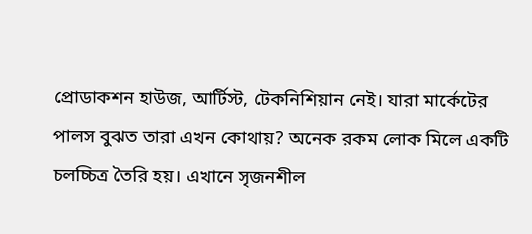প্রোডাকশন হাউজ, আর্টিস্ট, টেকনিশিয়ান নেই। যারা মার্কেটের পালস বুঝত তারা এখন কোথায়? অনেক রকম লোক মিলে একটি চলচ্চিত্র তৈরি হয়। এখানে সৃজনশীল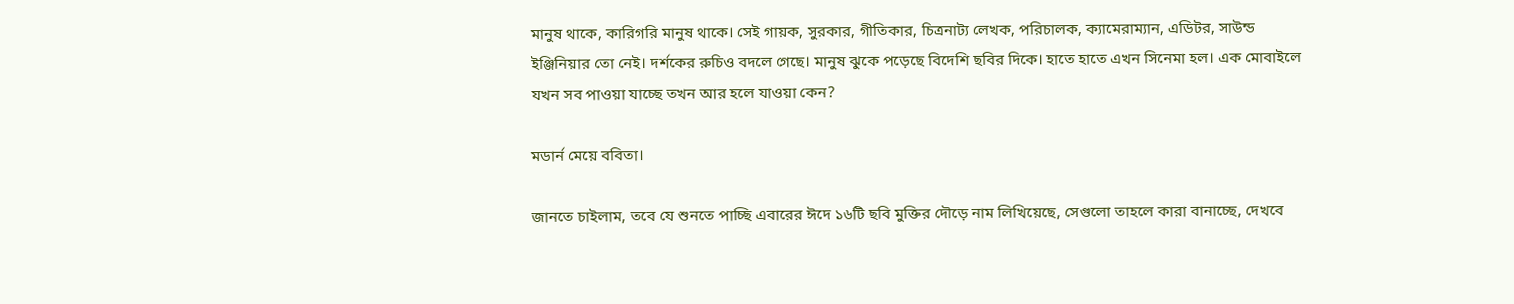মানুষ থাকে, কারিগরি মানুষ থাকে। সেই গায়ক, সুরকার, গীতিকার, চিত্রনাট্য লেখক, পরিচালক, ক্যামেরাম্যান, এডিটর, সাউন্ড ইঞ্জিনিয়ার তো নেই। দর্শকের রুচিও বদলে গেছে। মানুষ ঝুকে পড়েছে বিদেশি ছবির দিকে। হাতে হাতে এখন সিনেমা হল। এক মোবাইলে যখন সব পাওয়া যাচ্ছে তখন আর হলে যাওয়া কেন?

মডার্ন মেয়ে ববিতা।

জানতে চাইলাম, তবে যে শুনতে পাচ্ছি এবারের ঈদে ১৬টি ছবি মুক্তির দৌড়ে নাম লিখিয়েছে, সেগুলো তাহলে কারা বানাচ্ছে, দেখবে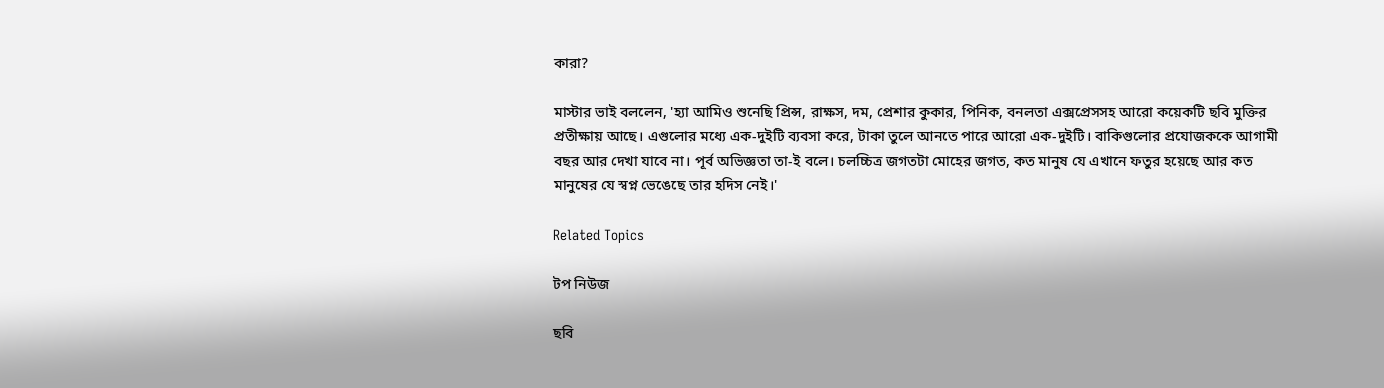কারা?

মাস্টার ভাই বললেন, 'হ্যা আমিও শুনেছি প্রিন্স, রাক্ষস, দম, প্রেশার কুকার, পিনিক, বনলতা এক্সপ্রেসসহ আরো কয়েকটি ছবি মুক্তির প্রতীক্ষায় আছে। এগুলোর মধ্যে এক-দুইটি ব্যবসা করে, টাকা তুলে আনতে পারে আরো এক-দুইটি। বাকিগুলোর প্রযোজককে আগামী বছর আর দেখা যাবে না। পূর্ব অভিজ্ঞতা তা-ই বলে। চলচ্চিত্র জগতটা মোহের জগত, কত মানুষ যে এখানে ফতুর হয়েছে আর কত মানুষের যে স্বপ্ন ভেঙেছে তার হদিস নেই।'

Related Topics

টপ নিউজ

ছবি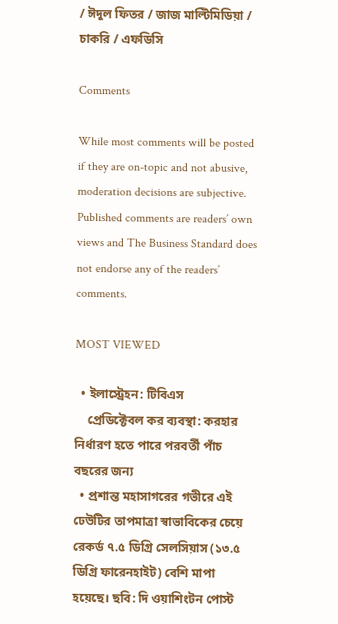/ ঈদুল ফিতর / জাজ মাল্টিমিডিয়া / চাকরি / এফডিসি

Comments

While most comments will be posted if they are on-topic and not abusive, moderation decisions are subjective. Published comments are readers’ own views and The Business Standard does not endorse any of the readers’ comments.

MOST VIEWED

  • ইলাস্ট্রেহন: টিবিএস
    প্রেডিক্টেবল কর ব্যবস্থা: করহার নির্ধারণ হতে পারে পরবর্তী পাঁচ বছরের জন্য
  • প্রশান্ত মহাসাগরের গভীরে এই ঢেউটির তাপমাত্রা স্বাভাবিকের চেয়ে রেকর্ড ৭.৫ ডিগ্রি সেলসিয়াস (১৩.৫ ডিগ্রি ফারেনহাইট) বেশি মাপা হয়েছে। ছবি: দি ওয়াশিংটন পোস্ট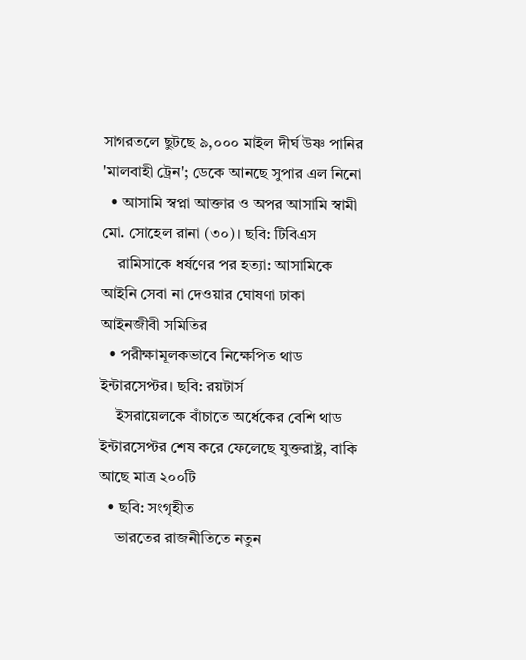সাগরতলে ছুটছে ৯,০০০ মাইল দীর্ঘ উষ্ণ পানির 'মালবাহী ট্রেন'; ডেকে আনছে সুপার এল নিনো
  • আসামি স্বপ্না আক্তার ও অপর আসামি স্বামী মো. সোহেল রানা (৩০)। ছবি: টিবিএস
    রামিসাকে ধর্ষণের পর হত্যা: আসামিকে আইনি সেবা না দেওয়ার ঘোষণা ঢাকা আইনজীবী সমিতির
  • পরীক্ষামূলকভাবে নিক্ষেপিত থাড ইন্টারসেপ্টর। ছবি: রয়টার্স
    ইসরায়েলকে বাঁচাতে অর্ধেকের বেশি থাড ইন্টারসেপ্টর শেষ করে ফেলেছে যুক্তরাষ্ট্র, বাকি আছে মাত্র ২০০টি
  • ছবি: সংগৃহীত
    ভারতের রাজনীতিতে নতুন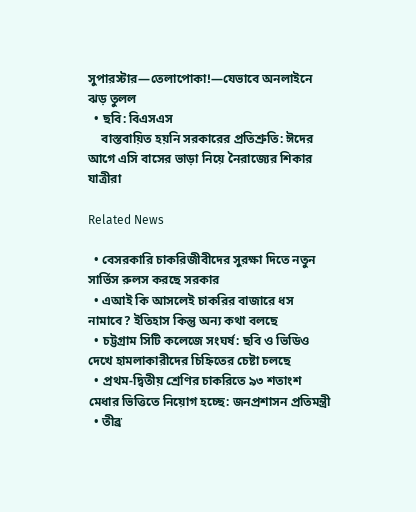সুপারস্টার—তেলাপোকা!—যেভাবে অনলাইনে ঝড় তুলল
  • ছবি: বিএসএস
    বাস্তবায়িত হয়নি সরকারের প্রতিশ্রুতি: ঈদের আগে এসি বাসের ভাড়া নিয়ে নৈরাজ্যের শিকার যাত্রীরা

Related News

  • বেসরকারি চাকরিজীবীদের সুরক্ষা দিতে নতুন সার্ভিস রুলস করছে সরকার
  • এআই কি আসলেই চাকরির বাজারে ধস নামাবে? ইতিহাস কিন্তু অন্য কথা বলছে
  • চট্টগ্রাম সিটি কলেজে সংঘর্ষ: ছবি ও ভিডিও দেখে হামলাকারীদের চিহ্নিতের চেষ্টা চলছে
  • প্রথম-দ্বিতীয় শ্রেণির চাকরিতে ৯৩ শতাংশ মেধার ভিত্তিতে নিয়োগ হচ্ছে: জনপ্রশাসন প্রতিমন্ত্রী
  • তীব্র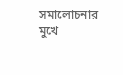সমালোচনার মুখে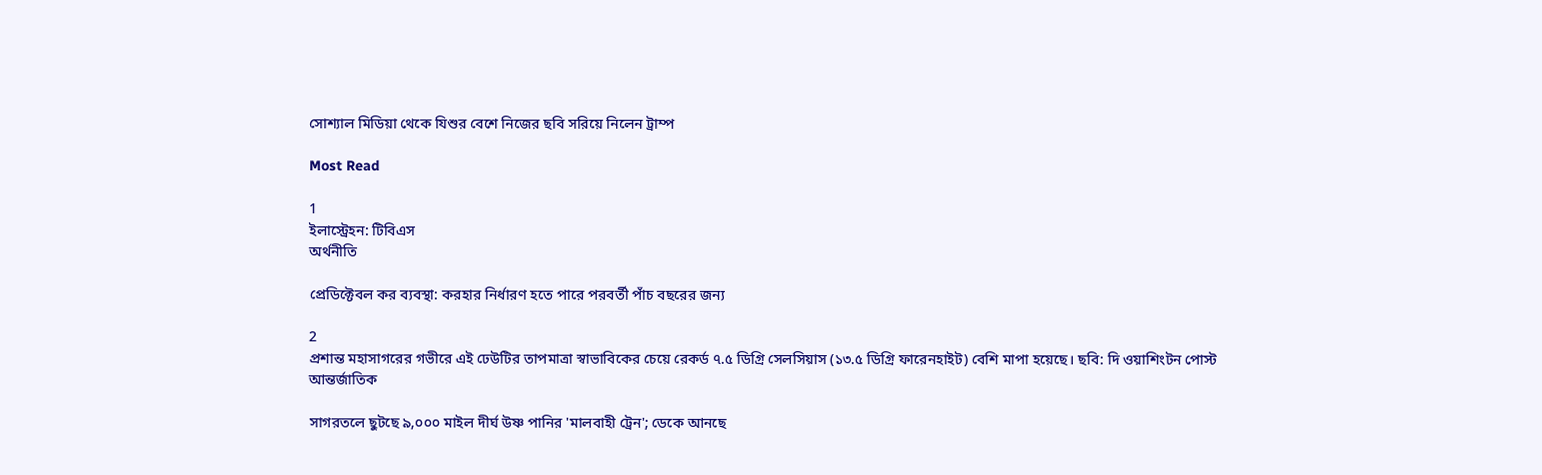সোশ্যাল মিডিয়া থেকে যিশুর বেশে নিজের ছবি সরিয়ে নিলেন ট্রাম্প

Most Read

1
ইলাস্ট্রেহন: টিবিএস
অর্থনীতি

প্রেডিক্টেবল কর ব্যবস্থা: করহার নির্ধারণ হতে পারে পরবর্তী পাঁচ বছরের জন্য

2
প্রশান্ত মহাসাগরের গভীরে এই ঢেউটির তাপমাত্রা স্বাভাবিকের চেয়ে রেকর্ড ৭.৫ ডিগ্রি সেলসিয়াস (১৩.৫ ডিগ্রি ফারেনহাইট) বেশি মাপা হয়েছে। ছবি: দি ওয়াশিংটন পোস্ট
আন্তর্জাতিক

সাগরতলে ছুটছে ৯,০০০ মাইল দীর্ঘ উষ্ণ পানির 'মালবাহী ট্রেন'; ডেকে আনছে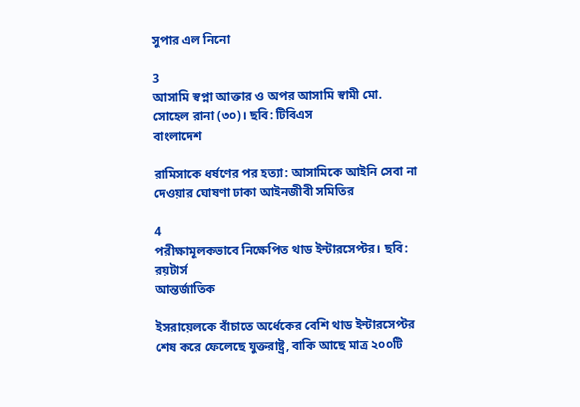সুপার এল নিনো

3
আসামি স্বপ্না আক্তার ও অপর আসামি স্বামী মো. সোহেল রানা (৩০)। ছবি: টিবিএস
বাংলাদেশ

রামিসাকে ধর্ষণের পর হত্যা: আসামিকে আইনি সেবা না দেওয়ার ঘোষণা ঢাকা আইনজীবী সমিতির

4
পরীক্ষামূলকভাবে নিক্ষেপিত থাড ইন্টারসেপ্টর। ছবি: রয়টার্স
আন্তর্জাতিক

ইসরায়েলকে বাঁচাতে অর্ধেকের বেশি থাড ইন্টারসেপ্টর শেষ করে ফেলেছে যুক্তরাষ্ট্র, বাকি আছে মাত্র ২০০টি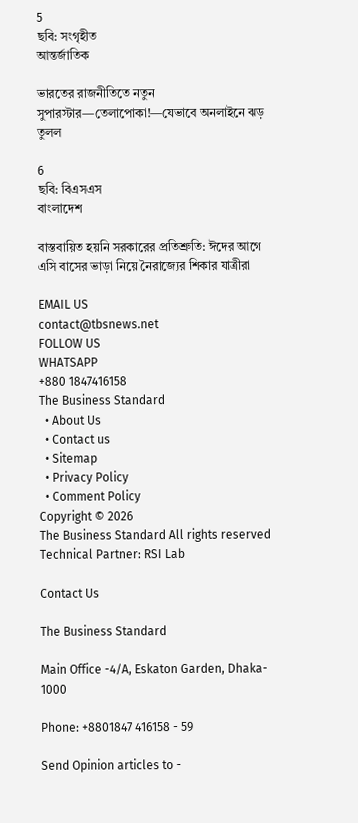5
ছবি: সংগৃহীত
আন্তর্জাতিক

ভারতের রাজনীতিতে নতুন সুপারস্টার—তেলাপোকা!—যেভাবে অনলাইনে ঝড় তুলল

6
ছবি: বিএসএস
বাংলাদেশ

বাস্তবায়িত হয়নি সরকারের প্রতিশ্রুতি: ঈদের আগে এসি বাসের ভাড়া নিয়ে নৈরাজ্যের শিকার যাত্রীরা

EMAIL US
contact@tbsnews.net
FOLLOW US
WHATSAPP
+880 1847416158
The Business Standard
  • About Us
  • Contact us
  • Sitemap
  • Privacy Policy
  • Comment Policy
Copyright © 2026
The Business Standard All rights reserved
Technical Partner: RSI Lab

Contact Us

The Business Standard

Main Office -4/A, Eskaton Garden, Dhaka- 1000

Phone: +8801847 416158 - 59

Send Opinion articles to -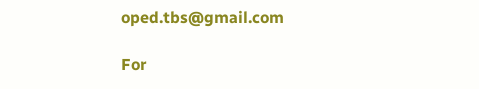oped.tbs@gmail.com

For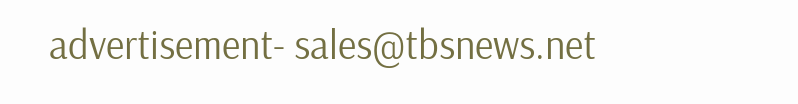advertisement- sales@tbsnews.net